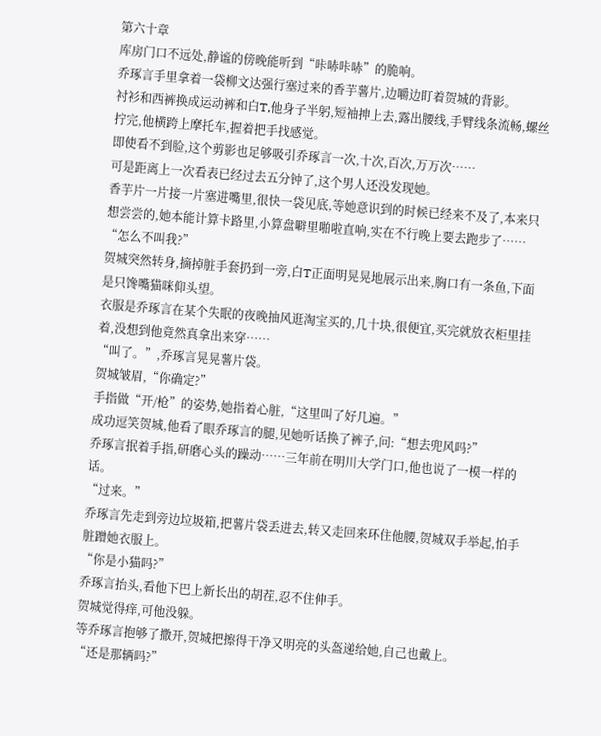第六十章
库房门口不远处,静谧的傍晚能听到“咔哧咔哧”的脆响。
乔琢言手里拿着一袋柳文达强行塞过来的香芋薯片,边嚼边盯着贺城的背影。
衬衫和西裤换成运动裤和白T,他身子半躬,短袖抻上去,露出腰线,手臂线条流畅,螺丝拧完,他横跨上摩托车,握着把手找感觉。
即使看不到脸,这个剪影也足够吸引乔琢言一次,十次,百次,万万次……
可是距离上一次看表已经过去五分钟了,这个男人还没发现她。
香芋片一片接一片塞进嘴里,很快一袋见底,等她意识到的时候已经来不及了,本来只想尝尝的,她本能计算卡路里,小算盘噼里啪啦直响,实在不行晚上要去跑步了……
“怎么不叫我?”
贺城突然转身,摘掉脏手套扔到一旁,白T正面明晃晃地展示出来,胸口有一条鱼,下面是只馋嘴猫咪仰头望。
衣服是乔琢言在某个失眠的夜晚抽风逛淘宝买的,几十块,很便宜,买完就放衣柜里挂着,没想到他竟然真拿出来穿……
“叫了。”,乔琢言晃晃薯片袋。
贺城皱眉,“你确定?”
手指做“开/枪”的姿势,她指着心脏,“这里叫了好几遍。”
成功逗笑贺城,他看了眼乔琢言的腿,见她听话换了裤子,问:“想去兜风吗?”
乔琢言抿着手指,研磨心头的躁动……三年前在明川大学门口,他也说了一模一样的话。
“过来。”
乔琢言先走到旁边垃圾箱,把薯片袋丢进去,转又走回来环住他腰,贺城双手举起,怕手脏蹭她衣服上。
“你是小猫吗?”
乔琢言抬头,看他下巴上新长出的胡茬,忍不住伸手。
贺城觉得痒,可他没躲。
等乔琢言抱够了撒开,贺城把擦得干净又明亮的头盔递给她,自己也戴上。
“还是那辆吗?”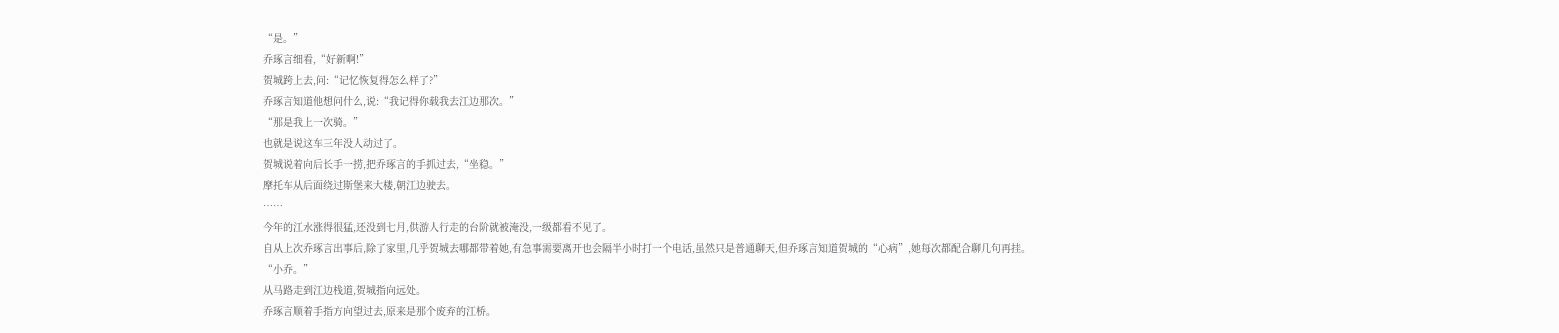“是。”
乔琢言细看,“好新啊!”
贺城跨上去,问:“记忆恢复得怎么样了?”
乔琢言知道他想问什么,说:“我记得你载我去江边那次。”
“那是我上一次骑。”
也就是说这车三年没人动过了。
贺城说着向后长手一捞,把乔琢言的手抓过去,“坐稳。”
摩托车从后面绕过斯堡来大楼,朝江边驶去。
……
今年的江水涨得很猛,还没到七月,供游人行走的台阶就被淹没,一级都看不见了。
自从上次乔琢言出事后,除了家里,几乎贺城去哪都带着她,有急事需要离开也会隔半小时打一个电话,虽然只是普通聊天,但乔琢言知道贺城的“心病”,她每次都配合聊几句再挂。
“小乔。”
从马路走到江边栈道,贺城指向远处。
乔琢言顺着手指方向望过去,原来是那个废弃的江桥。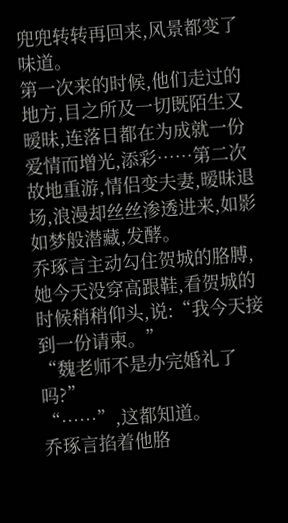兜兜转转再回来,风景都变了味道。
第一次来的时候,他们走过的地方,目之所及一切既陌生又暧昧,连落日都在为成就一份爱情而增光,添彩……第二次故地重游,情侣变夫妻,暧昧退场,浪漫却丝丝渗透进来,如影如梦般潜藏,发酵。
乔琢言主动勾住贺城的胳膊,她今天没穿高跟鞋,看贺城的时候稍稍仰头,说:“我今天接到一份请柬。”
“魏老师不是办完婚礼了吗?”
“……”,这都知道。
乔琢言掐着他胳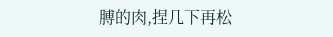膊的肉,捏几下再松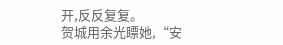开,反反复复。
贺城用余光瞟她,“安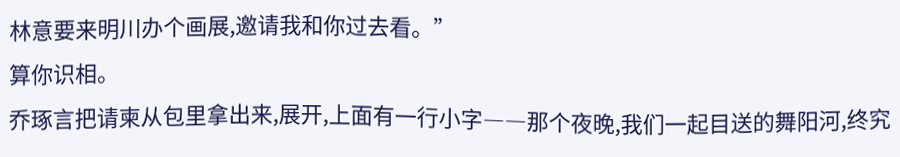林意要来明川办个画展,邀请我和你过去看。”
算你识相。
乔琢言把请柬从包里拿出来,展开,上面有一行小字――那个夜晚,我们一起目送的舞阳河,终究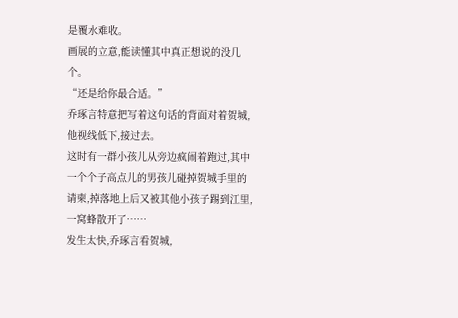是覆水难收。
画展的立意,能读懂其中真正想说的没几个。
“还是给你最合适。”
乔琢言特意把写着这句话的背面对着贺城,他视线低下,接过去。
这时有一群小孩儿从旁边疯闹着跑过,其中一个个子高点儿的男孩儿碰掉贺城手里的请柬,掉落地上后又被其他小孩子踢到江里,一窝蜂散开了……
发生太快,乔琢言看贺城,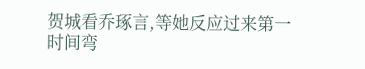贺城看乔琢言,等她反应过来第一时间弯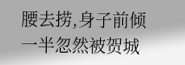腰去捞,身子前倾一半忽然被贺城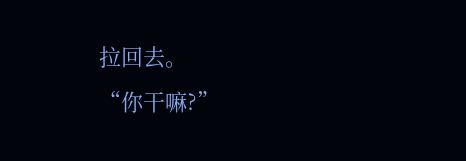拉回去。
“你干嘛?”